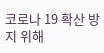코로나 19 확산 방지 위해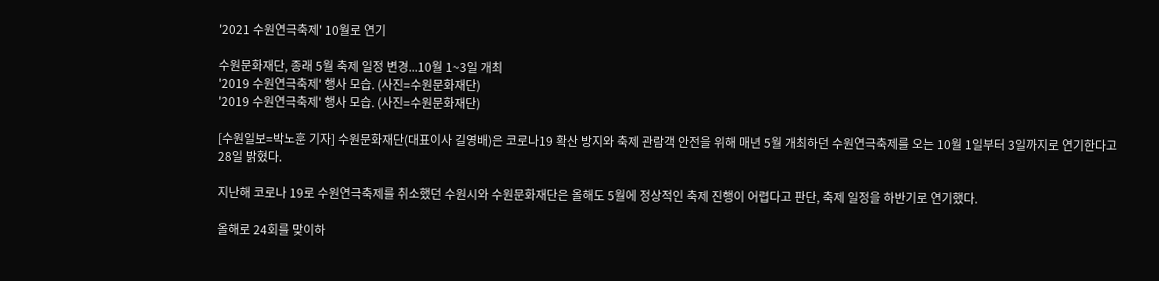'2021 수원연극축제' 10월로 연기

수원문화재단, 종래 5월 축제 일정 변경...10월 1~3일 개최
'2019 수원연극축제' 행사 모습. (사진=수원문화재단)
'2019 수원연극축제' 행사 모습. (사진=수원문화재단)

[수원일보=박노훈 기자] 수원문화재단(대표이사 길영배)은 코로나19 확산 방지와 축제 관람객 안전을 위해 매년 5월 개최하던 수원연극축제를 오는 10월 1일부터 3일까지로 연기한다고 28일 밝혔다.

지난해 코로나 19로 수원연극축제를 취소했던 수원시와 수원문화재단은 올해도 5월에 정상적인 축제 진행이 어렵다고 판단, 축제 일정을 하반기로 연기했다.

올해로 24회를 맞이하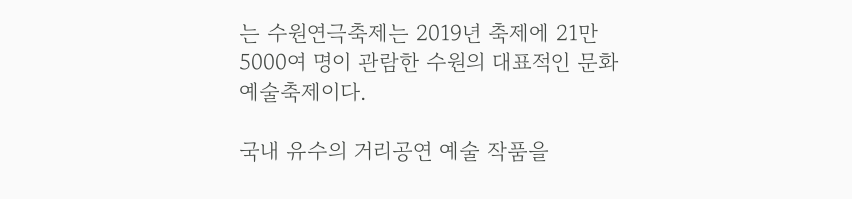는 수원연극축제는 2019년 축제에 21만5000여 명이 관람한 수원의 대표적인 문화예술축제이다.

국내 유수의 거리공연 예술 작품을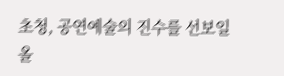초청, 공연예술의 진수를 선보일 올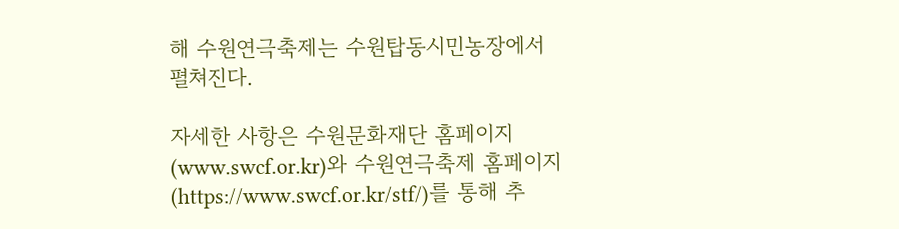해 수원연극축제는 수원탑동시민농장에서 펼쳐진다.

자세한 사항은 수원문화재단 홈페이지(www.swcf.or.kr)와 수원연극축제 홈페이지(https://www.swcf.or.kr/stf/)를 통해 추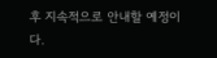후 지속적으로 안내할 예정이다.